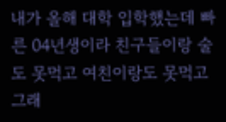내가 올해 대학 입학했는데 빠른 04년생이라 친구들이랑 술도 못먹고 여친이랑도 못먹고 그래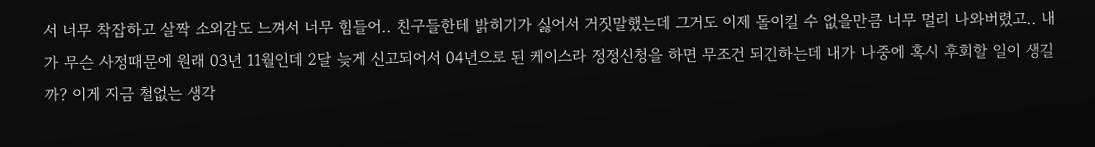서 너무 착잡하고 살짝 소외감도 느껴서 너무 힘들어.. 친구들한테 밝히기가 싫어서 거짓말했는데 그거도 이제 돌이킬 수 없을만큼 너무 멀리 나와버렸고.. 내가 무슨 사정때문에 원래 03년 11월인데 2달 늦게 신고되어서 04년으로 된 케이스라 정정신청을 하면 무조건 되긴하는데 내가 나중에 혹시 후회할 일이 생길까? 이게 지금 철없는 생각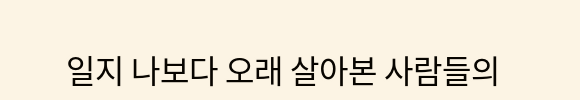일지 나보다 오래 살아본 사람들의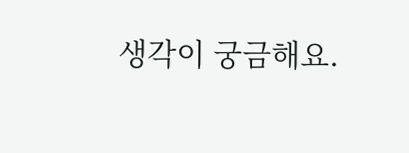생각이 궁금해요.